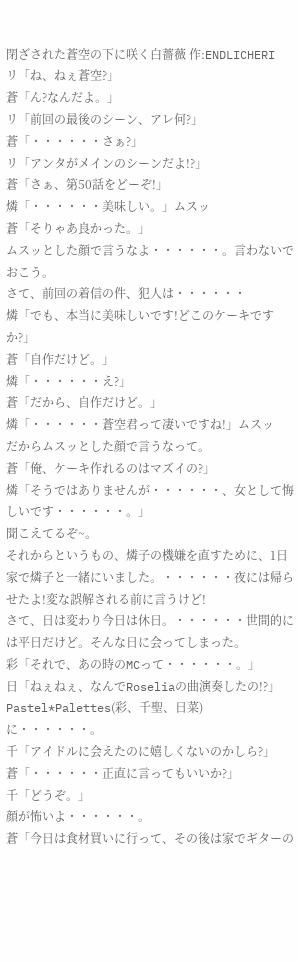閉ざされた蒼空の下に咲く白薔薇 作:ENDLICHERI
リ「ね、ねぇ蒼空?」
蒼「ん?なんだよ。」
リ「前回の最後のシーン、アレ何?」
蒼「・・・・・・さぁ?」
リ「アンタがメインのシーンだよ!?」
蒼「さぁ、第50話をどーぞ!」
燐「・・・・・・美味しい。」ムスッ
蒼「そりゃあ良かった。」
ムスッとした顔で言うなよ・・・・・・。言わないでおこう。
さて、前回の着信の件、犯人は・・・・・・
燐「でも、本当に美味しいです!どこのケーキですか?」
蒼「自作だけど。」
燐「・・・・・・え?」
蒼「だから、自作だけど。」
燐「・・・・・・蒼空君って凄いですね!」ムスッ
だからムスッとした顔で言うなって。
蒼「俺、ケーキ作れるのはマズイの?」
燐「そうではありませんが・・・・・・、女として悔しいです・・・・・・。」
聞こえてるぞ~。
それからというもの、燐子の機嫌を直すために、1日家で燐子と一緒にいました。・・・・・・夜には帰らせたよ!変な誤解される前に言うけど!
さて、日は変わり今日は休日。・・・・・・世間的には平日だけど。そんな日に会ってしまった。
彩「それで、あの時のMCって・・・・・・。」
日「ねぇねぇ、なんでRoseliaの曲演奏したの!?」
Pastel*Palettes(彩、千聖、日菜)に・・・・・・。
千「アイドルに会えたのに嬉しくないのかしら?」
蒼「・・・・・・正直に言ってもいいか?」
千「どうぞ。」
顔が怖いよ・・・・・・。
蒼「今日は食材買いに行って、その後は家でギターの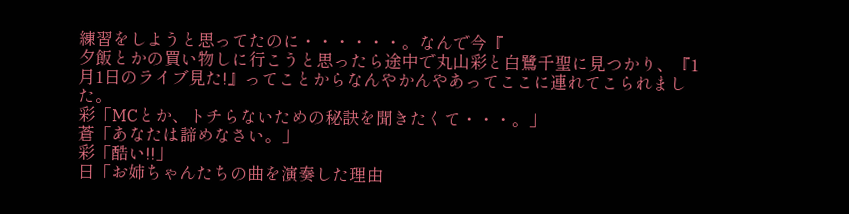練習をしようと思ってたのに・・・・・・。なんで今『
夕飯とかの買い物しに行こうと思ったら途中で丸山彩と白鷺千聖に見つかり、『1月1日のライブ見た!』ってことからなんやかんやあってここに連れてこられました。
彩「MCとか、トチらないための秘訣を聞きたくて・・・。」
蒼「あなたは諦めなさい。」
彩「酷い!!」
日「お姉ちゃんたちの曲を演奏した理由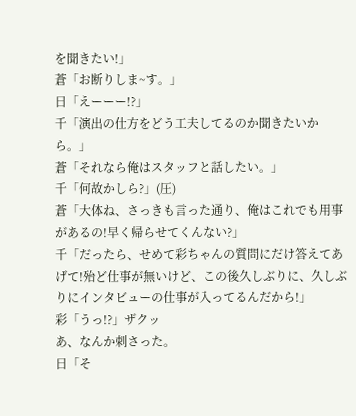を聞きたい!」
蒼「お断りしま~す。」
日「えーーー!?」
千「演出の仕方をどう工夫してるのか聞きたいから。」
蒼「それなら俺はスタッフと話したい。」
千「何故かしら?」(圧)
蒼「大体ね、さっきも言った通り、俺はこれでも用事があるの!早く帰らせてくんない?」
千「だったら、せめて彩ちゃんの質問にだけ答えてあげて!殆ど仕事が無いけど、この後久しぶりに、久しぶりにインタビューの仕事が入ってるんだから!」
彩「うっ!?」ザクッ
あ、なんか刺さった。
日「そ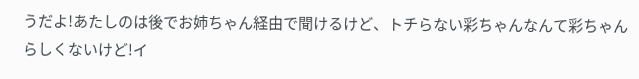うだよ!あたしのは後でお姉ちゃん経由で聞けるけど、トチらない彩ちゃんなんて彩ちゃんらしくないけど!イ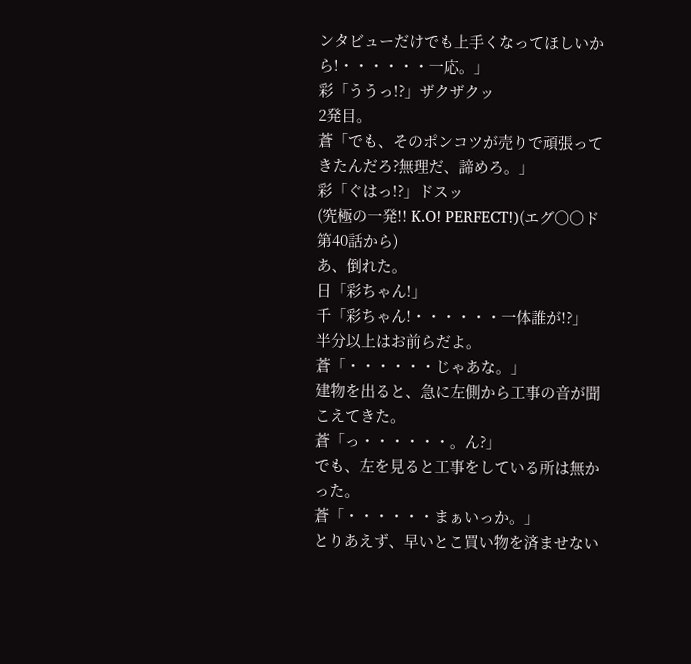ンタビューだけでも上手くなってほしいから!・・・・・・一応。」
彩「ううっ!?」ザクザクッ
2発目。
蒼「でも、そのポンコツが売りで頑張ってきたんだろ?無理だ、諦めろ。」
彩「ぐはっ!?」ドスッ
(究極の一発!! K.O! PERFECT!)(エグ〇〇ド第40話から)
あ、倒れた。
日「彩ちゃん!」
千「彩ちゃん!・・・・・・一体誰が!?」
半分以上はお前らだよ。
蒼「・・・・・・じゃあな。」
建物を出ると、急に左側から工事の音が聞こえてきた。
蒼「っ・・・・・・。ん?」
でも、左を見ると工事をしている所は無かった。
蒼「・・・・・・まぁいっか。」
とりあえず、早いとこ買い物を済ませない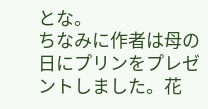とな。
ちなみに作者は母の日にプリンをプレゼントしました。花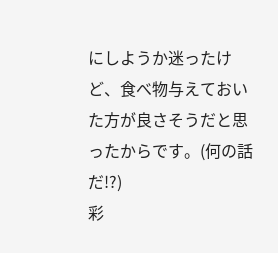にしようか迷ったけど、食べ物与えておいた方が良さそうだと思ったからです。(何の話だ!?)
彩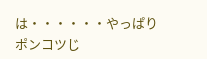は・・・・・・やっぱりポンコツじ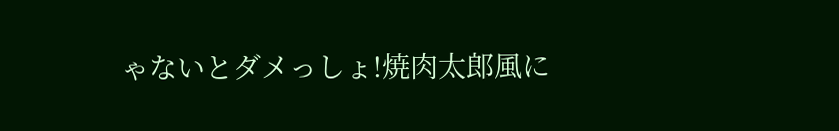ゃないとダメっしょ!焼肉太郎風に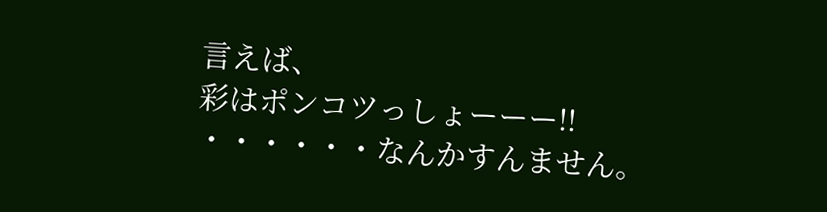言えば、
彩はポンコツっしょーーー!!
・・・・・・なんかすんません。